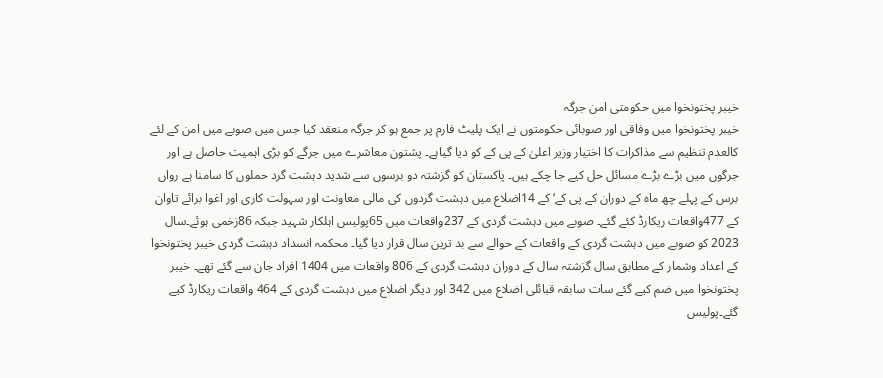خیبر پختونخوا میں حکومتی امن جرگہ
خیبر پختونخوا میں وفاقی اور صوبائی حکومتوں نے ایک پلیٹ فارم پر جمع ہو کر جرگہ منعقد کیا جس میں صوبے میں امن کے لئے کالعدم تنظیم سے مذاکرات کا اختیار وزیر اعلیٰ کے پی کے کو دیا گیاہے۔ پشتون معاشرے میں جرگے کو بڑی اہمیت حاصل ہے اور جرگوں میں بڑے بڑے مسائل حل کیے جا چکے ہیں۔ پاکستان کو گزشتہ دو برسوں سے شدید دہشت گرد حملوں کا سامنا ہے رواں برس کے پہلے چھ ماہ کے دوران کے پی کے‘ کے 14اضلاع میں دہشت گردوں کی مالی معاونت اور سہولت کاری اور اغوا برائے تاوان کے 477واقعات ریکارڈ کئے گئے۔ صوبے میں دہشت گردی کے 237واقعات میں 65پولیس اہلکار شہید جبکہ 86زخمی ہوئے۔سال 2023 کو صوبے میں دہشت گردی کے واقعات کے حوالے سے بد ترین سال قرار دیا گیا۔ محکمہ انسداد دہشت گردی خیبر پختونخوا کے اعداد وشمار کے مطابق سال گزشتہ سال کے دوران دہشت گردی کے 806 واقعات میں 1404 افراد جان سے گئے تھے۔ خیبر پختونخوا میں ضم کیے گئے سات سابقہ قبائلی اضلاع میں 342 اور دیگر اضلاع میں دہشت گردی کے 464 واقعات ریکارڈ کیے گئے۔پولیس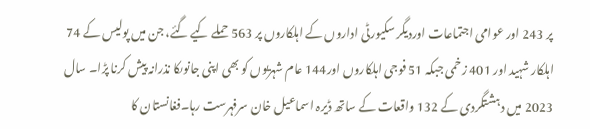پر 243 اور عوامی اجتماعات اوردیگر سکیورٹی اداروں کے اہلکاروں پر 563 حملے کیے گئے، جن میں پولیس کے 74 اہلکار شہید اور 401 زخمی جبکہ 51 فوجی اہلکاروں اور144 عام شہریوں کو بھی اپنی جانوںکا نذرانہ پیش کرنا پڑا۔ سال 2023 میں دہشتگردی کے 132 واقعات کے ساتھ ڈیرہ اسماعیل خان سرفہرست رہا۔فغانستان کا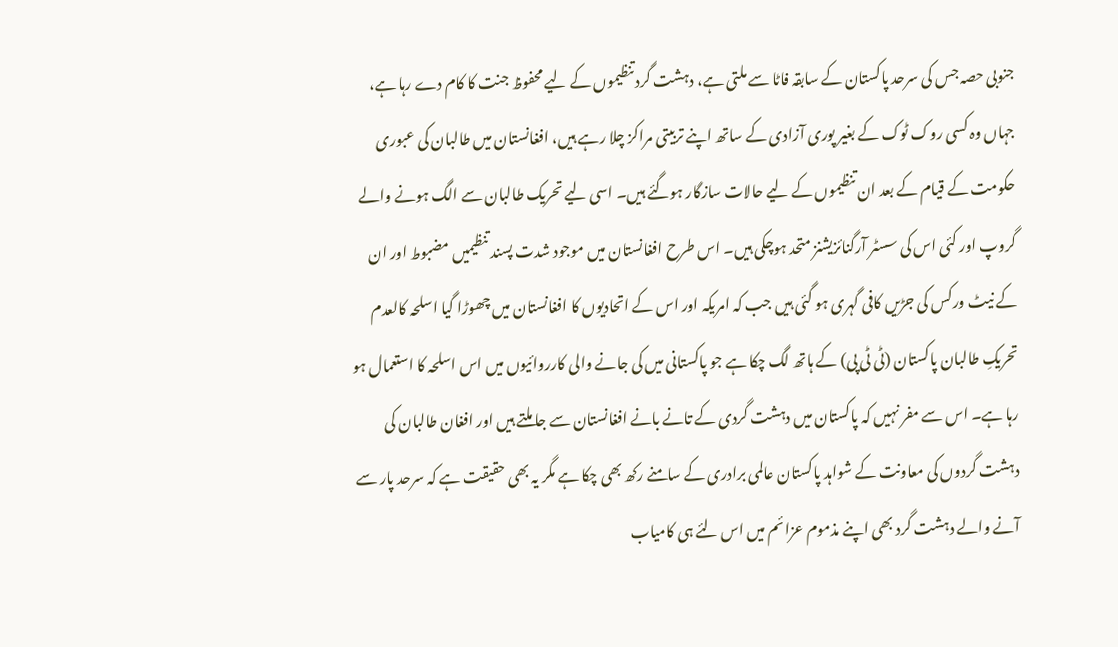جنوبی حصہ جس کی سرحد پاکستان کے سابقہ فاٹا سے ملتی ہے، دہشت گرد تنظیموں کے لیے محفوظ جنت کا کام دے رہا ہے، جہاں وہ کسی روک ٹوک کے بغیر پوری آزادی کے ساتھ اپنے تربیتی مراکز چلا رہے ہیں، افغانستان میں طالبان کی عبوری حکومت کے قیام کے بعد ان تنظیموں کے لیے حالات سازگار ہوگئے ہیں۔ اسی لیے تحریک طالبان سے الگ ہونے والے گروپ اور کئی اس کی سسٹر آرگنائزیشنز متحد ہوچکی ہیں۔ اس طرح افغانستان میں موجود شدت پسند تنظیمیں مضبوط اور ان کے نیٹ ورکس کی جڑیں کافی گہری ہو گئی ہیں جب کہ امریکہ اور اس کے اتحادیوں کا افغانستان میں چھوڑا گیا اسلحہ کالعدم تحریکِ طالبان پاکستان (ٹی ٹی پی) کے ہاتھ لگ چکا ہے جو پاکستانی میں کی جانے والی کارروائیوں میں اس اسلحہ کا استعمال ہو رہا ہے۔ اس سے مفر نہیں کہ پاکستان میں دہشت گردی کے تانے بانے افغانستان سے جا ملتے ہیں اور افغان طالبان کی دہشت گردوں کی معاونت کے شواہد پاکستان عالمی برادری کے سامنے رکھ بھی چکا ہے مگر یہ بھی حقیقت ہے کہ سرحد پار سے آنے والے دہشت گرد بھی اپنے مذموم عزائم میں اس لئے ہی کامیاب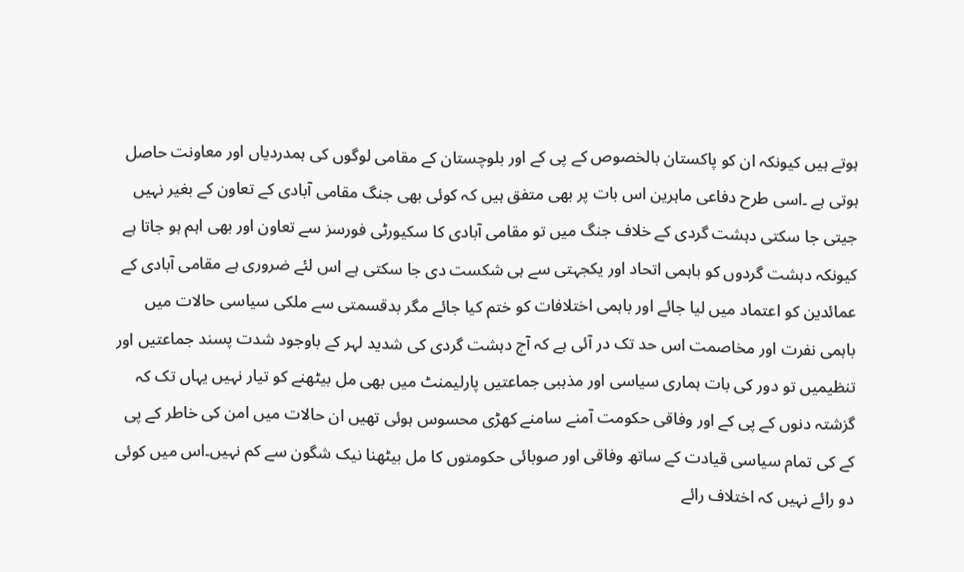ہوتے ہیں کیونکہ ان کو پاکستان بالخصوص کے پی کے اور بلوچستان کے مقامی لوگوں کی ہمدردیاں اور معاونت حاصل ہوتی ہے ۔اسی طرح دفاعی ماہرین اس بات پر بھی متفق ہیں کہ کوئی بھی جنگ مقامی آبادی کے تعاون کے بغیر نہیں جیتی جا سکتی دہشت گردی کے خلاف جنگ میں تو مقامی آبادی کا سکیورٹی فورسز سے تعاون اور بھی اہم ہو جاتا ہے کیونکہ دہشت گردوں کو باہمی اتحاد اور یکجہتی سے ہی شکست دی جا سکتی ہے اس لئے ضروری ہے مقامی آبادی کے عمائدین کو اعتماد میں لیا جائے اور باہمی اختلافات کو ختم کیا جائے مگر بدقسمتی سے ملکی سیاسی حالات میں باہمی نفرت اور مخاصمت اس حد تک در آئی ہے کہ آج دہشت گردی کی شدید لہر کے باوجود شدت پسند جماعتیں اور تنظیمیں تو دور کی بات ہماری سیاسی اور مذہبی جماعتیں پارلیمنٹ میں بھی مل بیٹھنے کو تیار نہیں یہاں تک کہ گزشتہ دنوں کے پی کے اور وفاقی حکومت آمنے سامنے کھڑی محسوس ہوئی تھیں ان حالات میں امن کی خاطر کے پی کے کی تمام سیاسی قیادت کے ساتھ وفاقی اور صوبائی حکومتوں کا مل بیٹھنا نیک شگون سے کم نہیں۔اس میں کوئی دو رائے نہیں کہ اختلاف رائے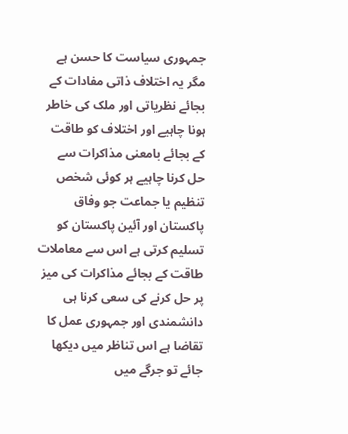جمہوری سیاست کا حسن ہے مگر یہ اختلاف ذاتی مفادات کے بجائے نظریاتی اور ملک کی خاطر ہونا چاہیے اور اختلاف کو طاقت کے بجائے بامعنی مذاکرات سے حل کرنا چاہیے ہر کوئی شخص تنظیم یا جماعت جو وفاق پاکستان اور آئین پاکستان کو تسلیم کرتی ہے اس سے معاملات طاقت کے بجائے مذاکرات کی میز پر حل کرنے کی سعی کرنا ہی دانشمندی اور جمہوری عمل کا تقاضا ہے اس تناظر میں دیکھا جائے تو جرگے میں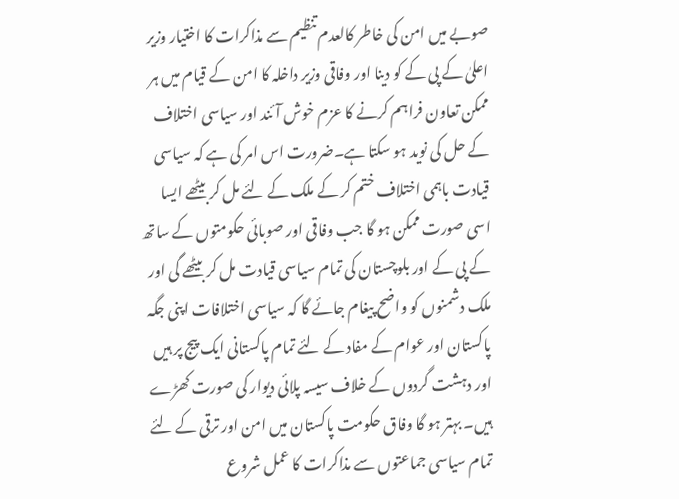صوبے میں امن کی خاطر کالعدم تنظیم سے مذاکرات کا اختیار وزیر اعلیٰ کے پی کے کو دینا اور وفاقی وزیر داخلہ کا امن کے قیام میں ہر ممکن تعاون فراہم کرنے کا عزم خوش آئند اور سیاسی اختلاف کے حل کی نوید ہو سکتا ہے۔ضرورت اس امر کی ہے کہ سیاسی قیادت باہمی اختلاف ختم کر کے ملک کے لئے مل کر بیٹھے ایسا اسی صورت ممکن ہو گا جب وفاقی اور صوبائی حکومتوں کے ساتھ کے پی کے اور بلوچستان کی تمام سیاسی قیادت مل کر بیٹھے گی اور ملک دشمنوں کو واضح پیغام جائے گا کہ سیاسی اختلافات اپنی جگہ پاکستان اور عوام کے مفاد کے لئے تمام پاکستانی ایک پیج پر ہیں اور دہشت گردوں کے خلاف سیسہ پلائی دیوار کی صورت کھڑے ہیں۔ بہتر ہو گا وفاق حکومت پاکستان میں امن اور ترقی کے لئے تمام سیاسی جماعتوں سے مذاکرات کا عمل شروع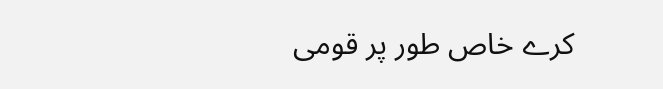کرے خاص طور پر قومی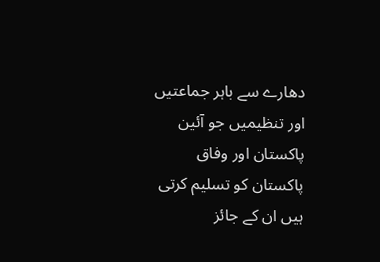دھارے سے باہر جماعتیں اور تنظیمیں جو آئین پاکستان اور وفاق پاکستان کو تسلیم کرتی ہیں ان کے جائز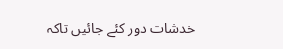خدشات دور کئے جائیں تاکہ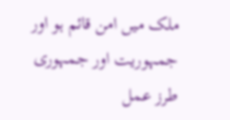ملک میں امن قائم ہو اور جمہوریت اور جمہوری طرز عمل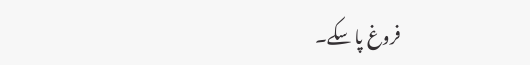فروغ پا سکے۔